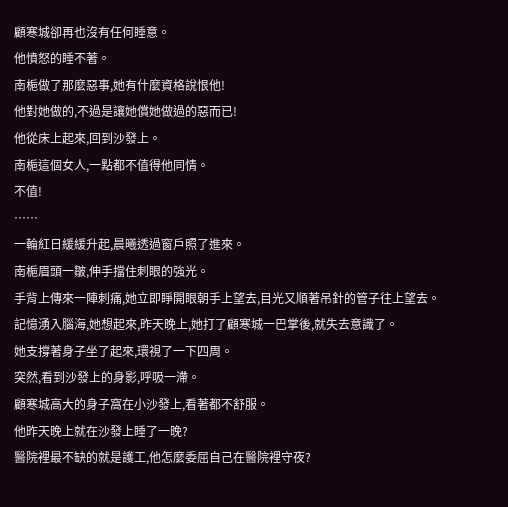顧寒城卻再也沒有任何睡意。
他憤怒的睡不著。
南梔做了那麼惡事,她有什麼資格說恨他!
他對她做的,不過是讓她償她做過的惡而已!
他從床上起來,回到沙發上。
南梔這個女人,一點都不值得他同情。
不值!
……
一輪紅日緩緩升起,晨曦透過窗戶照了進來。
南梔眉頭一皺,伸手擋住刺眼的強光。
手背上傳來一陣刺痛,她立即睜開眼朝手上望去,目光又順著吊針的管子往上望去。
記憶湧入腦海,她想起來,昨天晚上,她打了顧寒城一巴掌後,就失去意識了。
她支撐著身子坐了起來,環視了一下四周。
突然,看到沙發上的身影,呼吸一滯。
顧寒城高大的身子窩在小沙發上,看著都不舒服。
他昨天晚上就在沙發上睡了一晚?
醫院裡最不缺的就是護工,他怎麼委屈自己在醫院裡守夜?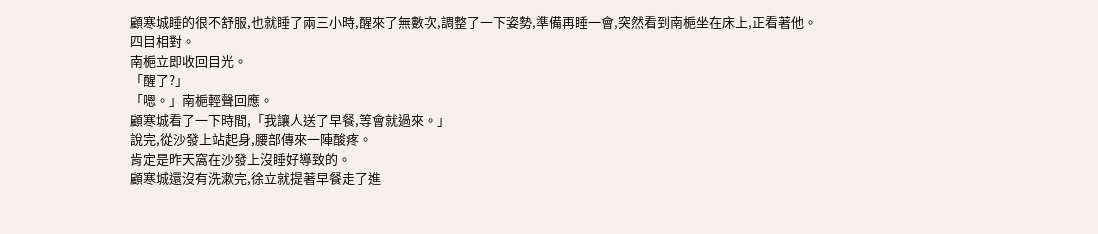顧寒城睡的很不舒服,也就睡了兩三小時,醒來了無數次,調整了一下姿勢,準備再睡一會,突然看到南梔坐在床上,正看著他。
四目相對。
南梔立即收回目光。
「醒了?」
「嗯。」南梔輕聲回應。
顧寒城看了一下時間,「我讓人送了早餐,等會就過來。」
說完,從沙發上站起身,腰部傳來一陣酸疼。
肯定是昨天窩在沙發上沒睡好導致的。
顧寒城還沒有洗漱完,徐立就提著早餐走了進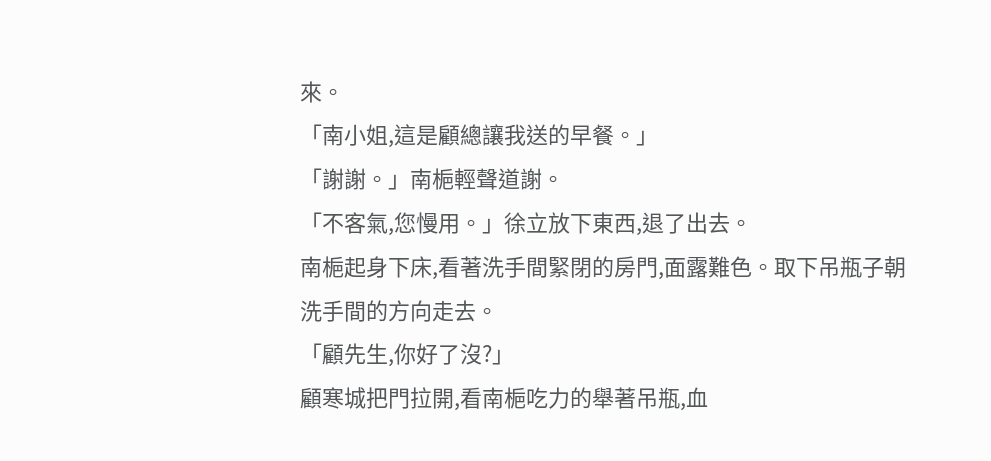來。
「南小姐,這是顧總讓我送的早餐。」
「謝謝。」南梔輕聲道謝。
「不客氣,您慢用。」徐立放下東西,退了出去。
南梔起身下床,看著洗手間緊閉的房門,面露難色。取下吊瓶子朝洗手間的方向走去。
「顧先生,你好了沒?」
顧寒城把門拉開,看南梔吃力的舉著吊瓶,血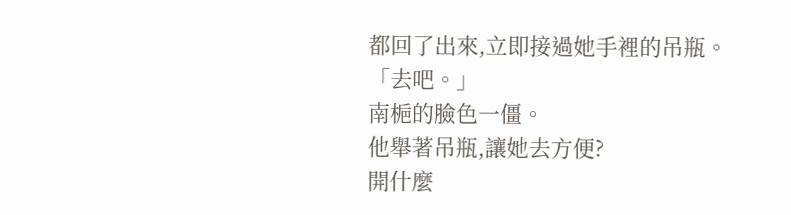都回了出來,立即接過她手裡的吊瓶。
「去吧。」
南梔的臉色一僵。
他舉著吊瓶,讓她去方便?
開什麼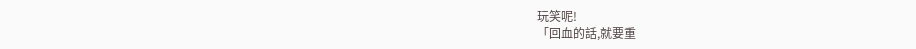玩笑呢!
「回血的話,就要重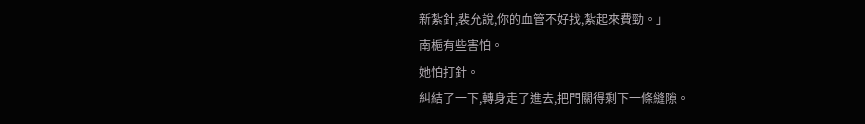新紮針,裴允說,你的血管不好找,紮起來費勁。」
南梔有些害怕。
她怕打針。
糾結了一下,轉身走了進去,把門關得剩下一條縫隙。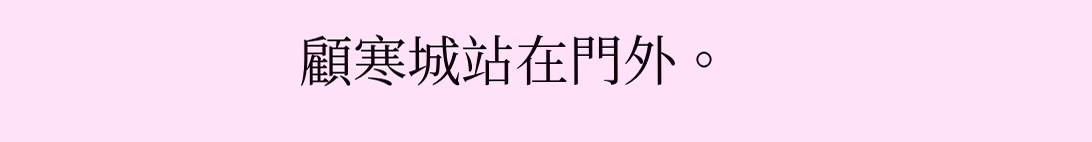顧寒城站在門外。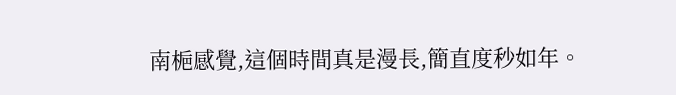南梔感覺,這個時間真是漫長,簡直度秒如年。